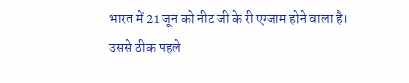भारत में 21 जून को नीट जी के री एग्जाम होने वाला है। उससे ठीक पहले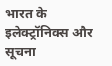भारत के इलेक्ट्रॉनिक्स और सूचना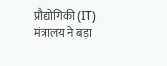प्रौद्योगिकी (IT) मंत्रालय ने बड़ा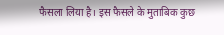फैसला लिया है। इस फैसले के मुताबिक कुछ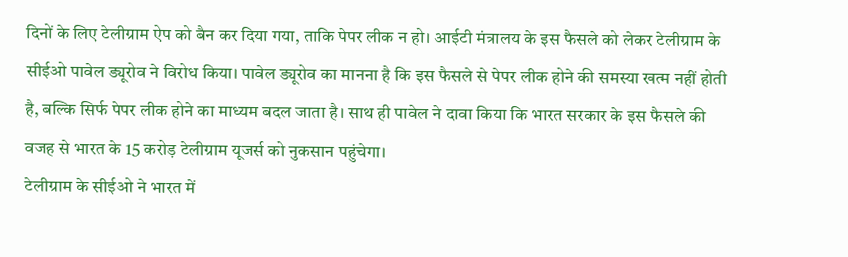दिनों के लिए टेलीग्राम ऐप को बैन कर दिया गया, ताकि पेपर लीक न हो। आईटी मंत्रालय के इस फैसले को लेकर टेलीग्राम के सीईओ पावेल ड्यूरोव ने विरोध किया। पावेल ड्यूरोव का मानना है कि इस फैसले से पेपर लीक होने की समस्या खत्म नहीं होती है, बल्कि सिर्फ पेपर लीक होने का माध्यम बदल जाता है। साथ ही पावेल ने दावा किया कि भारत सरकार के इस फैसले की वजह से भारत के 15 करोड़ टेलीग्राम यूजर्स को नुकसान पहुंचेगा।
टेलीग्राम के सीईओ ने भारत में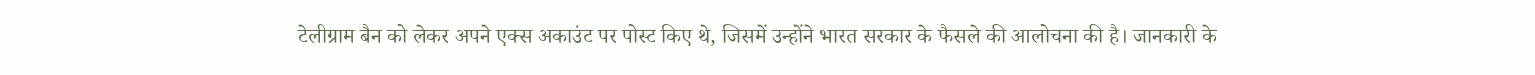टेलीग्राम बैन को लेकर अपने एक्स अकाउंट पर पोस्ट किए थे, जिसमें उन्होंने भारत सरकार के फैसले की आलोचना की है। जानकारी के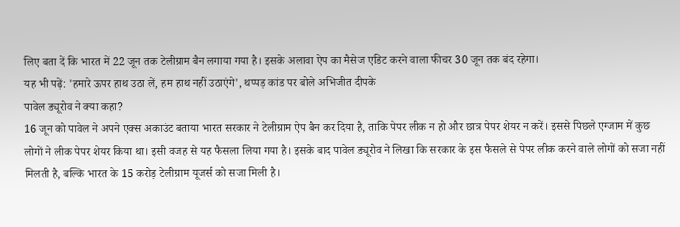लिए बता दें कि भारत में 22 जून तक टेलीग्राम बैन लगाया गया है। इसके अलावा ऐप का मैसेज एडिट करने वाला फीचर 30 जून तक बंद रहेगा।
यह भी पढ़ें: 'हमारे ऊपर हाथ उठा लें, हम हाथ नहीं उठाएंगे', थप्पड़ कांड पर बोले अभिजीत दीपके
पावेल ड्यूरोव ने क्या कहा?
16 जून को पावेल ने अपने एक्स अकाउंट बताया भारत सरकार ने टेलीग्राम ऐप बैन कर दिया है, ताकि पेपर लीक न हो और छात्र पेपर शेयर न करें। इससे पिछले एग्जाम में कुछ लोगों ने लीक पेपर शेयर किया था। इसी वजह से यह फैसला लिया गया है। इसके बाद पावेल ड्यूरोव ने लिखा कि सरकार के इस फैसले से पेपर लीक करने वाले लोगों को सजा नहीं मिलती है, बल्कि भारत के 15 करोड़ टेलीग्राम यूजर्स को सजा मिली है।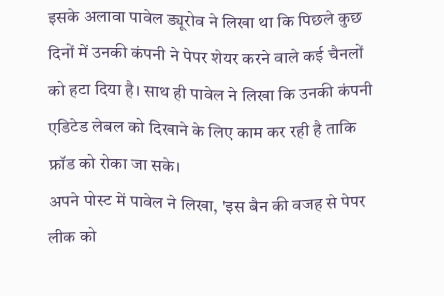इसके अलावा पावेल ड्यूरोव ने लिखा था कि पिछले कुछ दिनों में उनकी कंपनी ने पेपर शेयर करने वाले कई चैनलों को हटा दिया है। साथ ही पावेल ने लिखा कि उनकी कंपनी एडिटेड लेबल को दिखाने के लिए काम कर रही है ताकि फ्रॉड को रोका जा सके।
अपने पोस्ट में पावेल ने लिखा, 'इस बैन की वजह से पेपर लीक को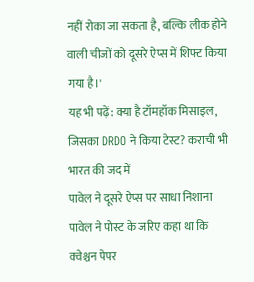नहीं रोका जा सकता है, बल्कि लीक होने वाली चीजों को दूसरे ऐप्स में शिफ्ट किया गया है।'
यह भी पढ़ें: क्या है टॉमहॉक मिसाइल, जिसका DRDO ने किया टेस्ट? कराची भी भारत की जद में
पावेल ने दूसरे ऐप्स पर साधा निशाना
पावेल ने पोस्ट के जरिए कहा था कि क्वेश्चन पेपर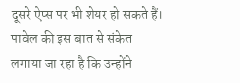दूसरे ऐप्स पर भी शेयर हो सकते हैं। पावेल की इस बात से संकेत लगाया जा रहा है कि उन्होंने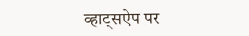व्हाट्सऐप पर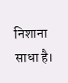निशाना साधा है।